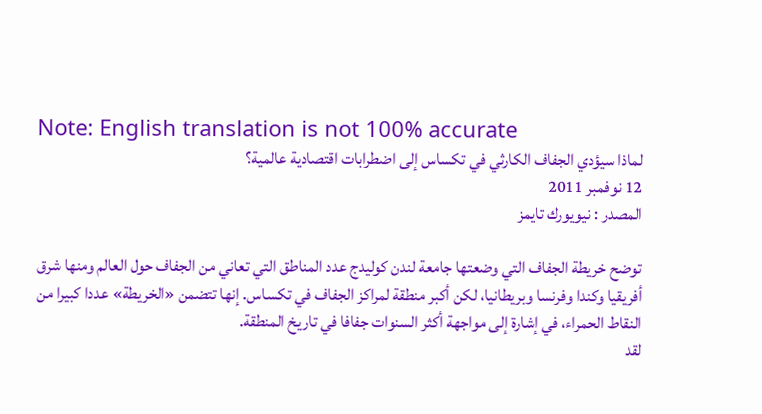Note: English translation is not 100% accurate
لماذا سيؤدي الجفاف الكارثي في تكساس إلى اضطرابات اقتصادية عالمية؟
12 نوفمبر 2011
المصدر : نيويورك تايمز

توضح خريطة الجفاف التي وضعتها جامعة لندن كوليدج عدد المناطق التي تعاني من الجفاف حول العالم ومنها شرق أفريقيا وكندا وفرنسا وبريطانيا، لكن أكبر منطقة لمراكز الجفاف في تكساس. إنها تتضمن «الخريطة» عددا كبيرا من النقاط الحمراء، في إشارة إلى مواجهة أكثر السنوات جفافا في تاريخ المنطقة.
لقد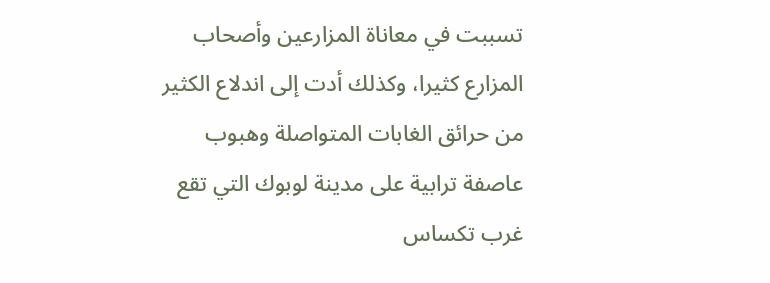تسببت في معاناة المزارعين وأصحاب المزارع كثيرا، وكذلك أدت إلى اندلاع الكثير من حرائق الغابات المتواصلة وهبوب عاصفة ترابية على مدينة لوبوك التي تقع غرب تكساس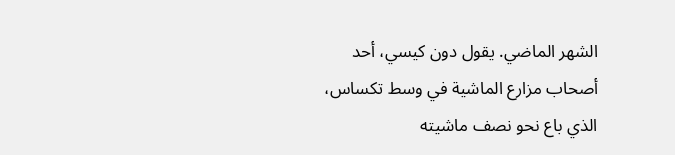الشهر الماضي. يقول دون كيسي، أحد أصحاب مزارع الماشية في وسط تكساس، الذي باع نحو نصف ماشيته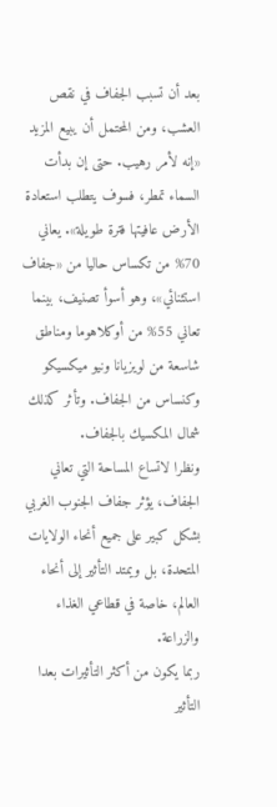بعد أن تسبب الجفاف في نقص العشب، ومن المحتمل أن يبيع المزيد «إنه لأمر رهيب. حتى إن بدأت السماء تمطر، فسوف يتطلب استعادة الأرض عافيتها فترة طويلة». يعاني 70% من تكساس حاليا من «جفاف استثنائي»، وهو أسوأ تصنيف، بينما تعاني 55% من أوكلاهوما ومناطق شاسعة من لويزيانا ونيو ميكسيكو وكنساس من الجفاف. وتأثر كذلك شمال المكسيك بالجفاف.
ونظرا لاتساع المساحة التي تعاني الجفاف، يؤثر جفاف الجنوب الغربي بشكل كبير على جميع أنحاء الولايات المتحدة، بل ويمتد التأثير إلى أنحاء العالم، خاصة في قطاعي الغذاء والزراعة.
ربما يكون من أكثر التأثيرات بعدا التأثير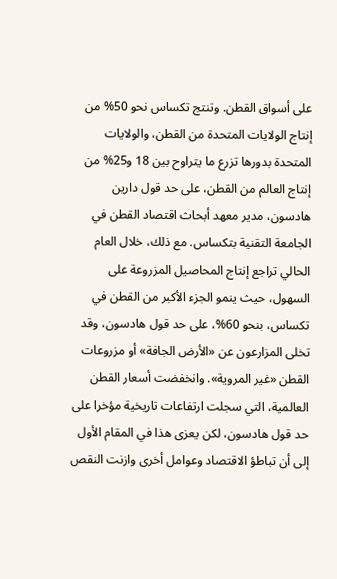على أسواق القطن. وتنتج تكساس نحو 50% من إنتاج الولايات المتحدة من القطن، والولايات المتحدة بدورها تزرع ما يتراوح بين 18 و25% من إنتاج العالم من القطن، على حد قول دارين هادسون، مدير معهد أبحاث اقتصاد القطن في الجامعة التقنية بتكساس. مع ذلك، خلال العام الحالي تراجع إنتاج المحاصيل المزروعة على السهول، حيث ينمو الجزء الأكبر من القطن في تكساس، بنحو 60%، على حد قول هادسون، وقد تخلى المزارعون عن «الأرض الجافة» أو مزروعات القطن «غير المروية». وانخفضت أسعار القطن العالمية، التي سجلت ارتفاعات تاريخية مؤخرا على حد قول هادسون، لكن يعزى هذا في المقام الأول إلى أن تباطؤ الاقتصاد وعوامل أخرى وازنت النقص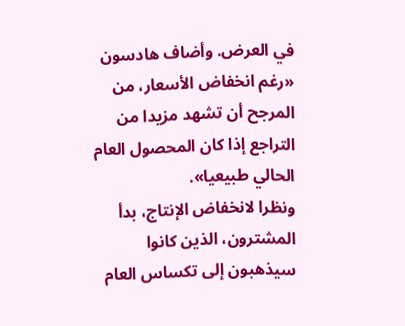في العرض. وأضاف هادسون «رغم انخفاض الأسعار، من المرجح أن تشهد مزيدا من التراجع إذا كان المحصول العام الحالي طبيعيا».
ونظرا لانخفاض الإنتاج، بدأ المشترون، الذين كانوا سيذهبون إلى تكساس العام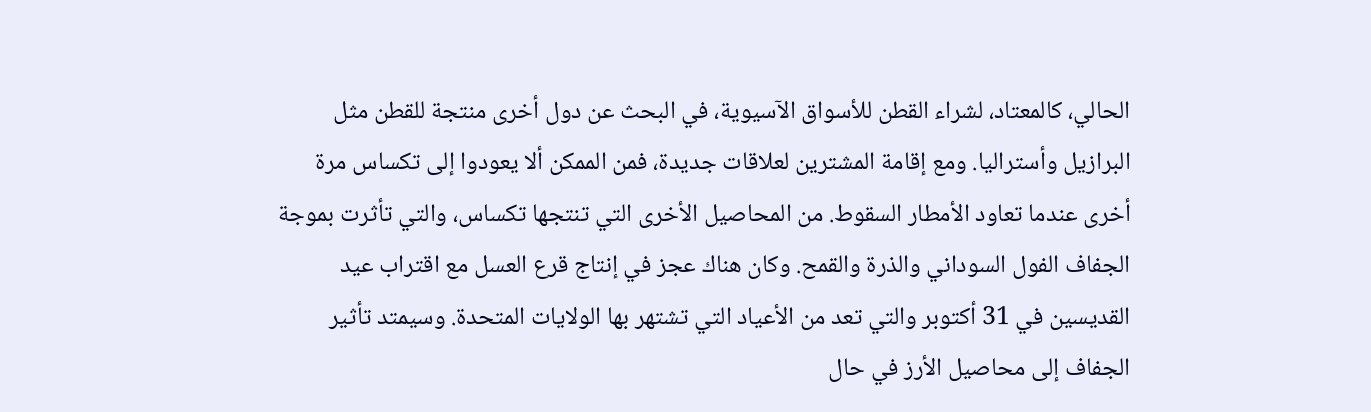الحالي، كالمعتاد، لشراء القطن للأسواق الآسيوية، في البحث عن دول أخرى منتجة للقطن مثل البرازيل وأستراليا. ومع إقامة المشترين لعلاقات جديدة، فمن الممكن ألا يعودوا إلى تكساس مرة أخرى عندما تعاود الأمطار السقوط. من المحاصيل الأخرى التي تنتجها تكساس، والتي تأثرت بموجة الجفاف الفول السوداني والذرة والقمح. وكان هناك عجز في إنتاج قرع العسل مع اقتراب عيد القديسين في 31 أكتوبر والتي تعد من الأعياد التي تشتهر بها الولايات المتحدة. وسيمتد تأثير الجفاف إلى محاصيل الأرز في حال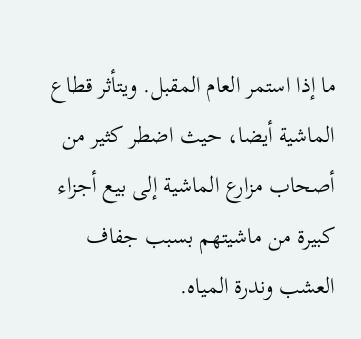ما إذا استمر العام المقبل. ويتأثر قطاع الماشية أيضا، حيث اضطر كثير من أصحاب مزارع الماشية إلى بيع أجزاء كبيرة من ماشيتهم بسبب جفاف العشب وندرة المياه.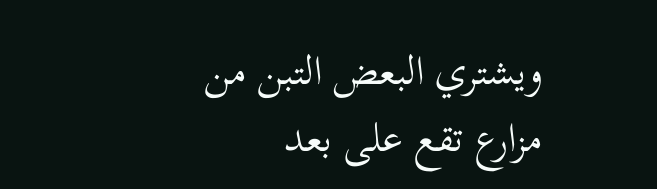ويشتري البعض التبن من مزارع تقع على بعد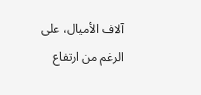آلاف الأميال، على الرغم من ارتفاع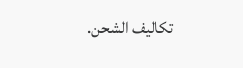تكاليف الشحن.